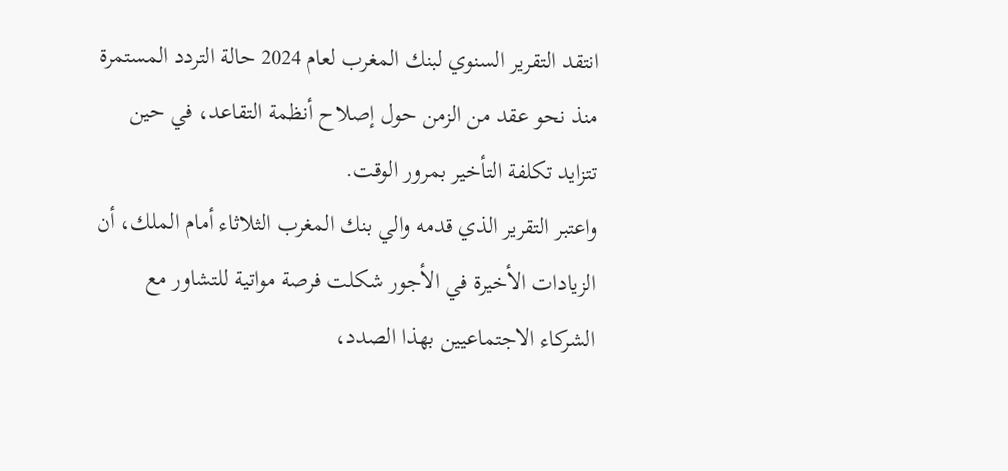انتقد التقرير السنوي لبنك المغرب لعام 2024 حالة التردد المستمرة منذ نحو عقد من الزمن حول إصلاح أنظمة التقاعد، في حين تتزايد تكلفة التأخير بمرور الوقت.
واعتبر التقرير الذي قدمه والي بنك المغرب الثلاثاء أمام الملك، أن الزيادات الأخيرة في الأجور شكلت فرصة مواتية للتشاور مع الشركاء الاجتماعيين بهذا الصدد،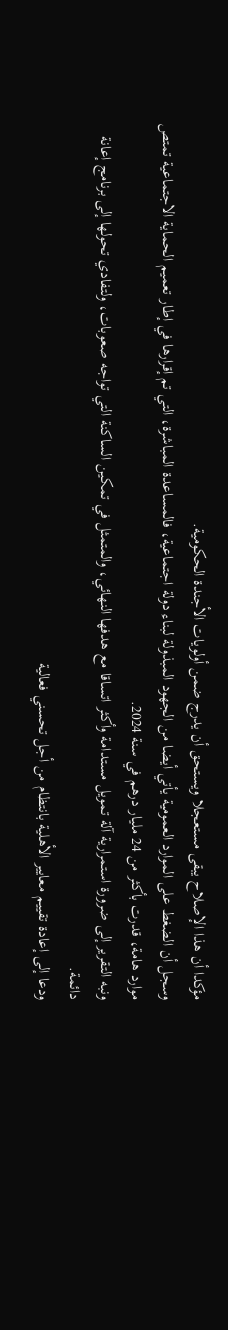مؤكدا أن هذا الإصلاح يبقى مستعجلا ويستحق أن يدرج ضمن أولويات الأجندة الحكومية.
وسجل أن الضغط على الموارد العمومية يأتي أيضا من الجهود المبذولة لبناء دولة اجتماعية، فالمساعدة المباشرة، التي تم إقرارها في إطار تعميم الحماية الاجتماعية تمتص موارد هامة، قدرت بأكثر من 24 مليار درهم في سنة 2024.
ونبه التقرير إلى ضرورة استمرارية آلة تمويل مستدامة وأكثر اتساقا مع هدفها النهائي، والمتمثل في تمكين الساكنة التي تواجه صعوبات، ولتفادي تحولها إلى برنامج إعانة دائمة.
ودعا إلى إعادة تقييم معايير الأهلية بانتظام من أجل تحسني فعالية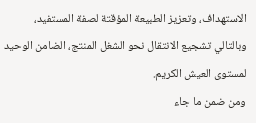الاستهداف، وتعزيز الطبيعة المؤقتة لصفة المستفيد، وبالتالي تشجيع الانتقال نحو الشغل المنتج، الضامن الوحيد لمستوى العيش الكريم.
ومن ضمن ما جاء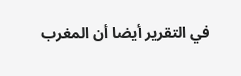في التقرير أيضا أن المغرب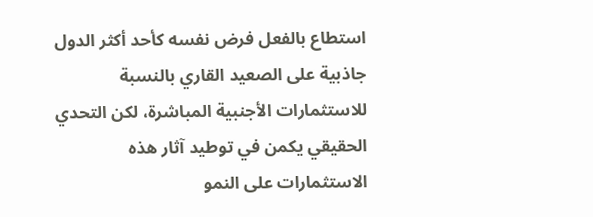استطاع بالفعل فرض نفسه كأحد أكثر الدول جاذبية على الصعيد القاري بالنسبة للاستثمارات الأجنبية المباشرة، لكن التحدي الحقيقي يكمن في توطيد آثار هذه الاستثمارات على النمو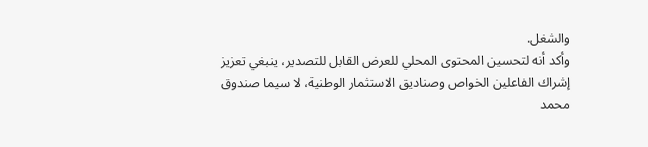والشغل.
وأكد أنه لتحسين المحتوى المحلي للعرض القابل للتصدير، ينبغي تعزيز إشراك الفاعلين الخواص وصناديق الاستثمار الوطنية، لا سيما صندوق محمد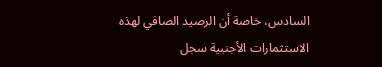السادس، خاصة أن الرصيد الصافي لهذه الاستثمارات الأجنبية سجل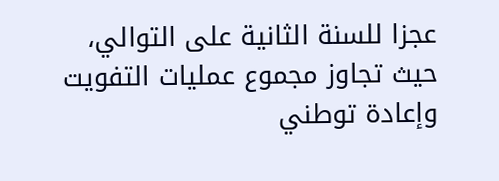عجزا للسنة الثانية على التوالي، حيث تجاوز مجموع عمليات التفويت وإعادة توطني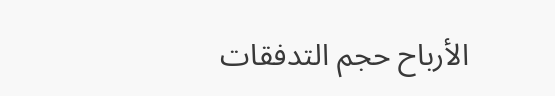الأرباح حجم التدفقات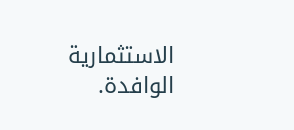الاستثمارية الوافدة.